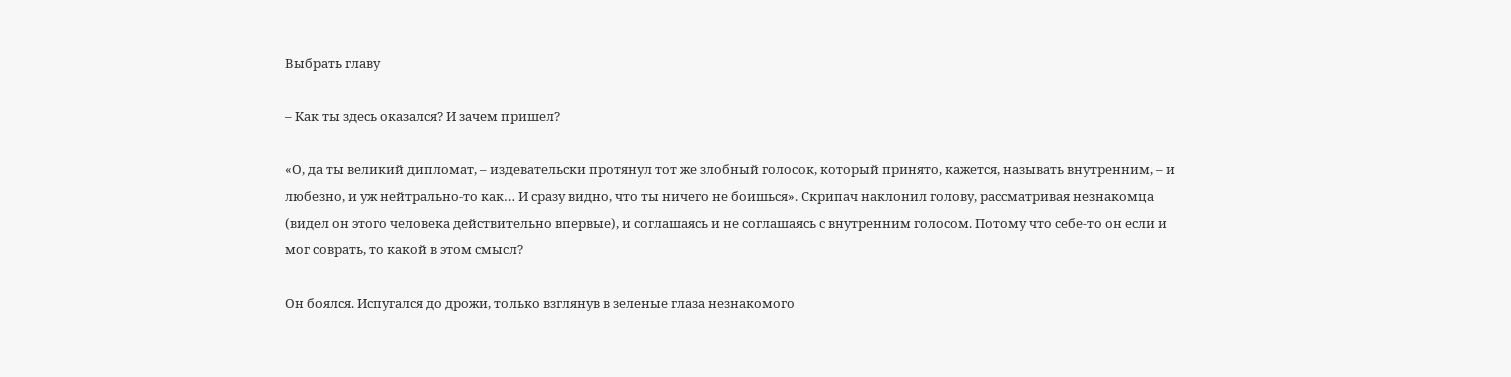Выбрать главу

– Как ты здесь оказался? И зачем пришел?

«О, да ты великий дипломат, – издевательски протянул тот же злобный голосок, который принято, кажется, называть внутренним, – и любезно, и уж нейтрально-то как… И сразу видно, что ты ничего не боишься». Скрипач наклонил голову, рассматривая незнакомца (видел он этого человека действительно впервые), и соглашаясь и не соглашаясь с внутренним голосом. Потому что себе-то он если и мог соврать, то какой в этом смысл?

Он боялся. Испугался до дрожи, только взглянув в зеленые глаза незнакомого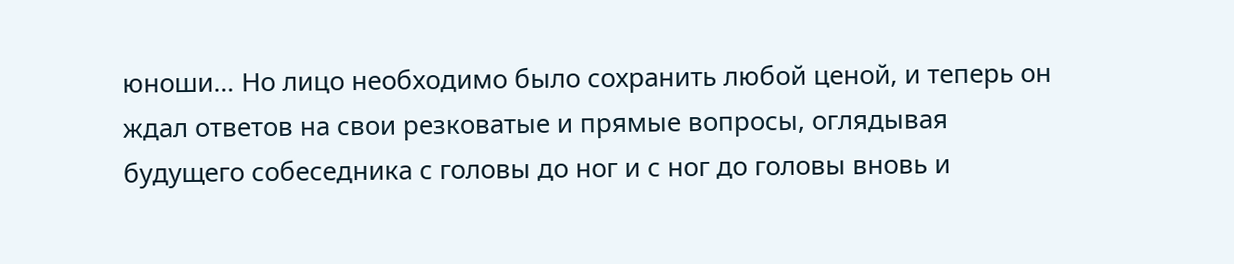юноши… Но лицо необходимо было сохранить любой ценой, и теперь он ждал ответов на свои резковатые и прямые вопросы, оглядывая будущего собеседника с головы до ног и с ног до головы вновь и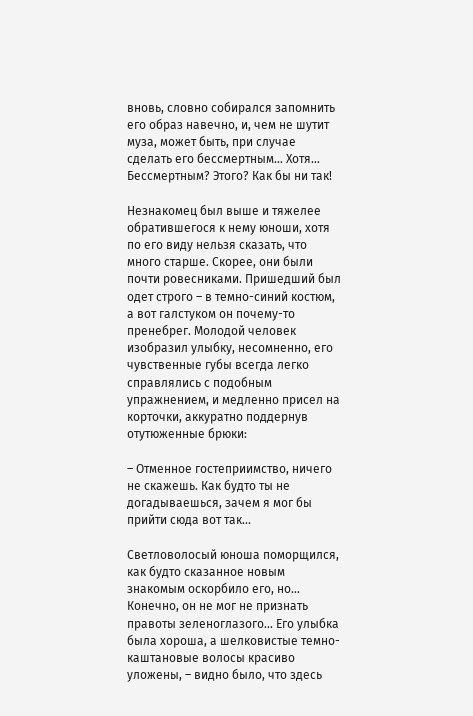вновь, словно собирался запомнить его образ навечно, и, чем не шутит муза, может быть, при случае сделать его бессмертным… Хотя… Бессмертным? Этого? Как бы ни так!

Незнакомец был выше и тяжелее обратившегося к нему юноши, хотя по его виду нельзя сказать, что много старше. Скорее, они были почти ровесниками. Пришедший был одет строго – в темно-синий костюм, а вот галстуком он почему-то пренебрег. Молодой человек изобразил улыбку, несомненно, его чувственные губы всегда легко справлялись с подобным упражнением, и медленно присел на корточки, аккуратно поддернув отутюженные брюки:

– Отменное гостеприимство, ничего не скажешь. Как будто ты не догадываешься, зачем я мог бы прийти сюда вот так...

Светловолосый юноша поморщился, как будто сказанное новым знакомым оскорбило его, но... Конечно, он не мог не признать правоты зеленоглазого... Его улыбка была хороша, а шелковистые темно-каштановые волосы красиво уложены, – видно было, что здесь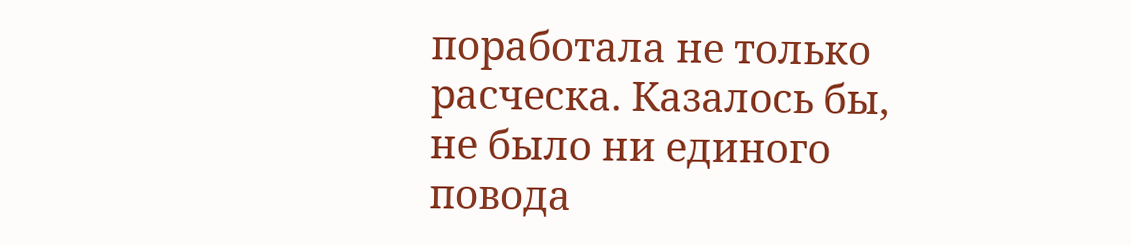поработала не только расческа. Казалось бы, не было ни единого повода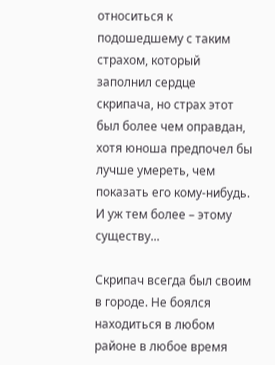относиться к подошедшему с таким страхом, который заполнил сердце скрипача, но страх этот был более чем оправдан, хотя юноша предпочел бы лучше умереть, чем показать его кому-нибудь. И уж тем более – этому существу...

Скрипач всегда был своим в городе. Не боялся находиться в любом районе в любое время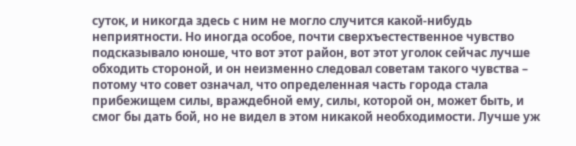суток, и никогда здесь с ним не могло случится какой-нибудь неприятности. Но иногда особое, почти сверхъестественное чувство подсказывало юноше, что вот этот район, вот этот уголок сейчас лучше обходить стороной, и он неизменно следовал советам такого чувства – потому что совет означал, что определенная часть города стала прибежищем силы, враждебной ему, силы, которой он, может быть, и смог бы дать бой, но не видел в этом никакой необходимости. Лучше уж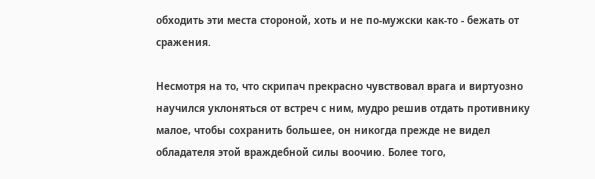обходить эти места стороной, хоть и не по-мужски как-то - бежать от сражения.

Несмотря на то, что скрипач прекрасно чувствовал врага и виртуозно научился уклоняться от встреч с ним, мудро решив отдать противнику малое, чтобы сохранить большее, он никогда прежде не видел обладателя этой враждебной силы воочию. Более того,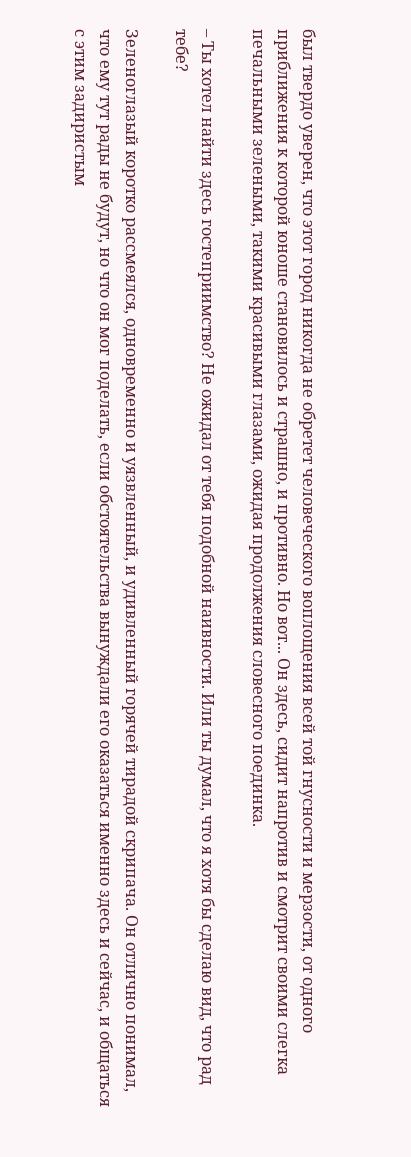был твердо уверен, что этот город никогда не обретет человеческого воплощения всей той гнусности и мерзости, от одного приближения к которой юноше становилось и страшно, и противно. Но вот... Он здесь, сидит напротив и смотрит своими слегка печальными зелеными, такими красивыми глазами, ожидая продолжения словесного поединка.

– Ты хотел найти здесь гостеприимство? Не ожидал от тебя подобной наивности. Или ты думал, что я хотя бы сделаю вид, что рад тебе?

Зеленоглазый коротко рассмеялся, одновременно и уязвленный, и удивленный горячей тирадой скрипача. Он отлично понимал, что ему тут рады не будут, но что он мог поделать, если обстоятельства вынуждали его оказаться именно здесь и сейчас, и общаться с этим задиристым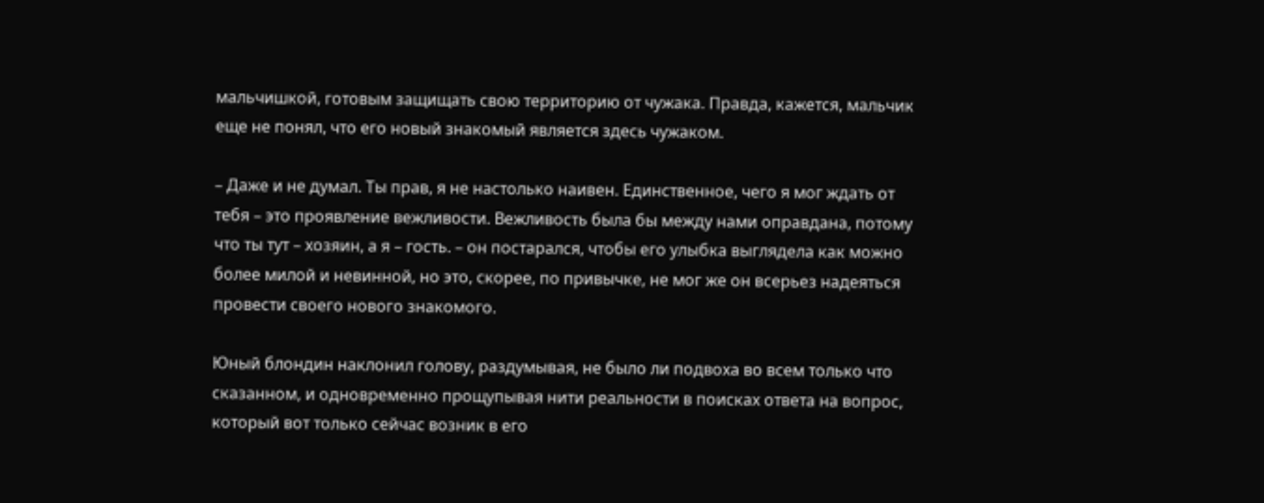мальчишкой, готовым защищать свою территорию от чужака. Правда, кажется, мальчик еще не понял, что его новый знакомый является здесь чужаком.

– Даже и не думал. Ты прав, я не настолько наивен. Единственное, чего я мог ждать от тебя – это проявление вежливости. Вежливость была бы между нами оправдана, потому что ты тут – хозяин, а я – гость. – он постарался, чтобы его улыбка выглядела как можно более милой и невинной, но это, скорее, по привычке, не мог же он всерьез надеяться провести своего нового знакомого.

Юный блондин наклонил голову, раздумывая, не было ли подвоха во всем только что сказанном, и одновременно прощупывая нити реальности в поисках ответа на вопрос, который вот только сейчас возник в его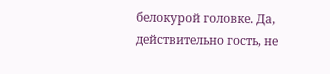белокурой головке. Да, действительно гость, не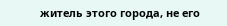житель этого города, не его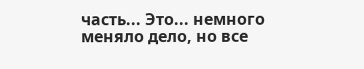часть... Это... немного меняло дело, но все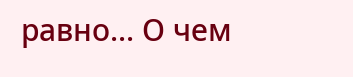равно... О чем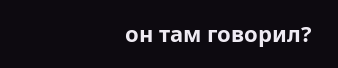он там говорил?